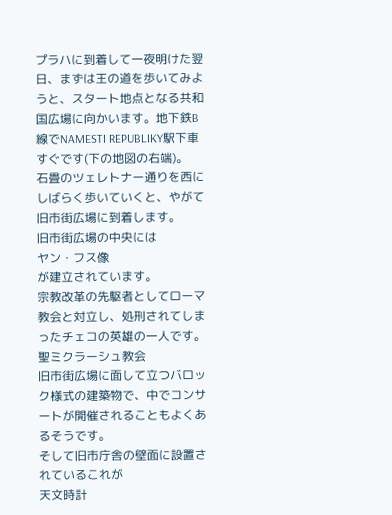プラハに到着して一夜明けた翌日、まずは王の道を歩いてみようと、スタート地点となる共和国広場に向かいます。地下鉄B線でNAMESTI REPUBLIKY駅下車すぐです(下の地図の右端)。
石畳のツェレトナー通りを西にしばらく歩いていくと、やがて旧市街広場に到着します。
旧市街広場の中央には
ヤン・フス像
が建立されています。
宗教改革の先駆者としてローマ教会と対立し、処刑されてしまったチェコの英雄の一人です。
聖ミクラーシュ教会
旧市街広場に面して立つバロック様式の建築物で、中でコンサートが開催されることもよくあるそうです。
そして旧市庁舎の壁面に設置されているこれが
天文時計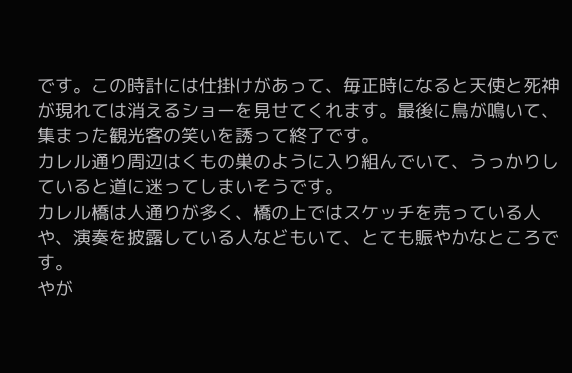です。この時計には仕掛けがあって、毎正時になると天使と死神が現れては消えるショーを見せてくれます。最後に鳥が鳴いて、集まった観光客の笑いを誘って終了です。
カレル通り周辺はくもの巣のように入り組んでいて、うっかりしていると道に迷ってしまいそうです。
カレル橋は人通りが多く、橋の上ではスケッチを売っている人や、演奏を披露している人などもいて、とても賑やかなところです。
やが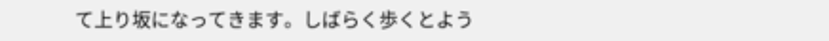て上り坂になってきます。しばらく歩くとよう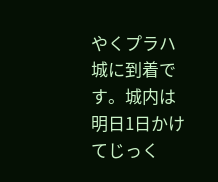やくプラハ城に到着です。城内は明日1日かけてじっく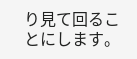り見て回ることにします。